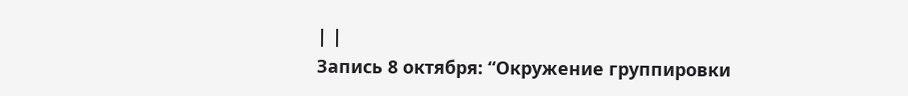| |
Запись 8 октября: “Окружение группировки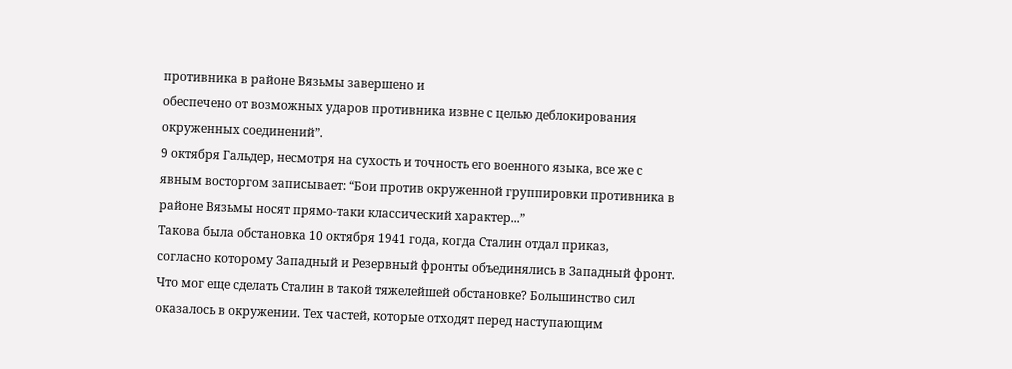противника в районе Вязьмы завершено и
обеспечено от возможных ударов противника извне с целью деблокирования
окруженных соединений”.
9 октября Гальдер, несмотря на сухость и точность его военного языка, все же с
явным восторгом записывает: “Бои против окруженной группировки противника в
районе Вязьмы носят прямо-таки классический характер...”
Такова была обстановка 10 октября 1941 года, когда Сталин отдал приказ,
согласно которому Западный и Резервный фронты объединялись в Западный фронт.
Что мог еще сделать Сталин в такой тяжелейшей обстановке? Большинство сил
оказалось в окружении. Тех частей, которые отходят перед наступающим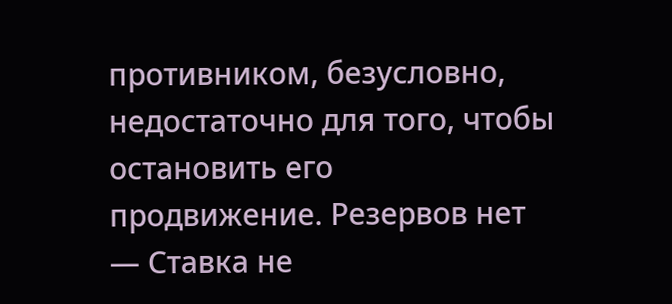противником, безусловно, недостаточно для того, чтобы остановить его
продвижение. Резервов нет — Ставка не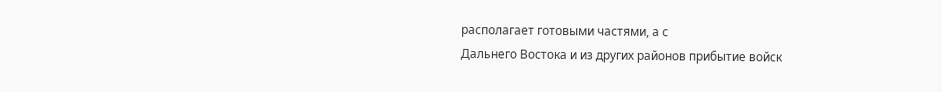располагает готовыми частями, а с
Дальнего Востока и из других районов прибытие войск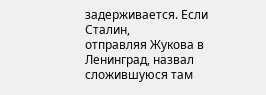задерживается. Если Сталин,
отправляя Жукова в Ленинград, назвал сложившуюся там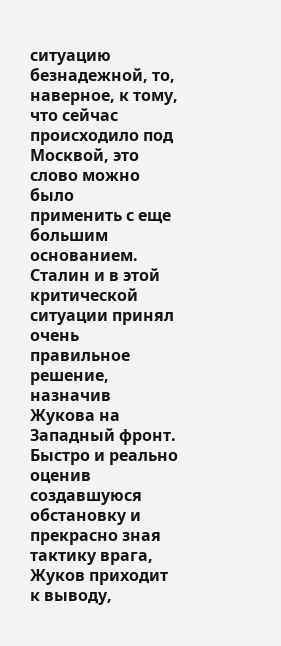ситуацию безнадежной, то,
наверное, к тому, что сейчас происходило под Москвой, это слово можно было
применить с еще большим основанием.
Сталин и в этой критической ситуации принял очень правильное решение, назначив
Жукова на Западный фронт.
Быстро и реально оценив создавшуюся обстановку и прекрасно зная тактику врага,
Жуков приходит к выводу,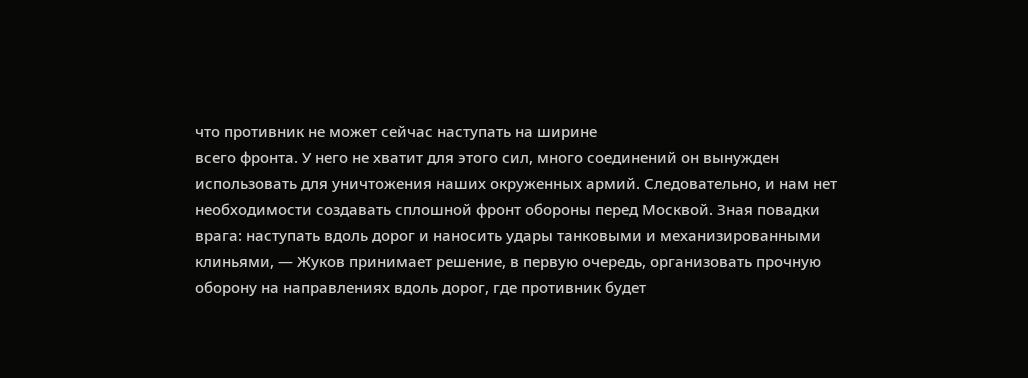что противник не может сейчас наступать на ширине
всего фронта. У него не хватит для этого сил, много соединений он вынужден
использовать для уничтожения наших окруженных армий. Следовательно, и нам нет
необходимости создавать сплошной фронт обороны перед Москвой. Зная повадки
врага: наступать вдоль дорог и наносить удары танковыми и механизированными
клиньями, — Жуков принимает решение, в первую очередь, организовать прочную
оборону на направлениях вдоль дорог, где противник будет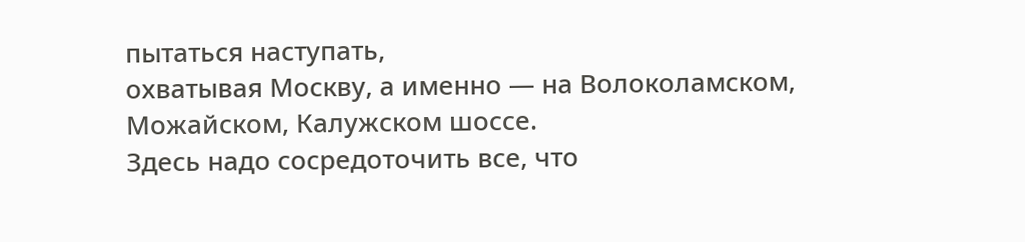пытаться наступать,
охватывая Москву, а именно — на Волоколамском, Можайском, Калужском шоссе.
Здесь надо сосредоточить все, что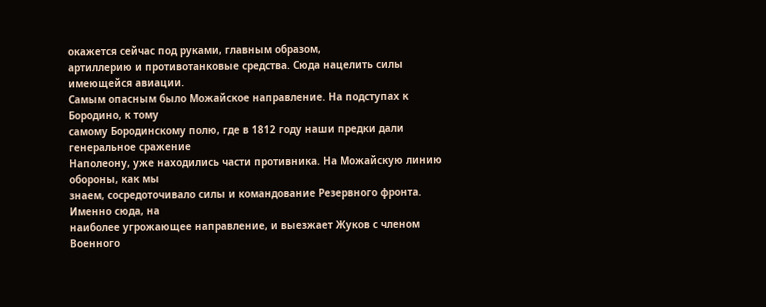окажется сейчас под руками, главным образом,
артиллерию и противотанковые средства. Сюда нацелить силы имеющейся авиации.
Самым опасным было Можайское направление. На подступах к Бородино, к тому
самому Бородинскому полю, где в 1812 году наши предки дали генеральное сражение
Наполеону, уже находились части противника. На Можайскую линию обороны, как мы
знаем, сосредоточивало силы и командование Резервного фронта. Именно сюда, на
наиболее угрожающее направление, и выезжает Жуков с членом Военного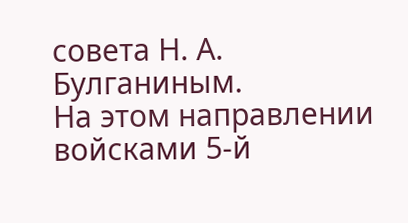совета Н. А.
Булганиным.
На этом направлении войсками 5-й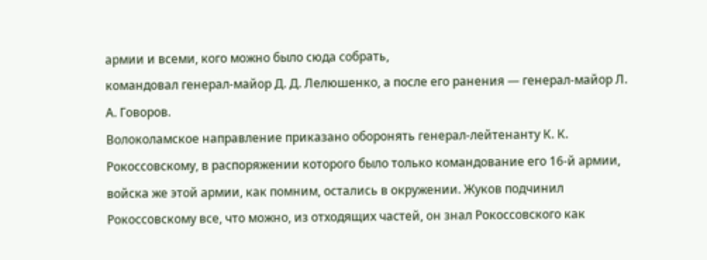армии и всеми, кого можно было сюда собрать,
командовал генерал-майор Д. Д. Лелюшенко, а после его ранения — генерал-майор Л.
А. Говоров.
Волоколамское направление приказано оборонять генерал-лейтенанту К. К.
Рокоссовскому, в распоряжении которого было только командование его 16-й армии,
войска же этой армии, как помним, остались в окружении. Жуков подчинил
Рокоссовскому все, что можно, из отходящих частей, он знал Рокоссовского как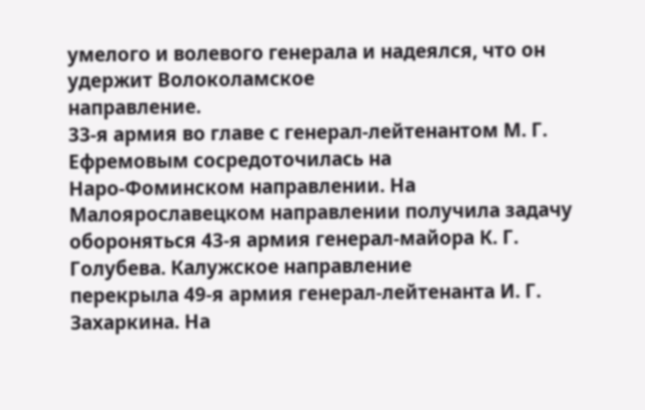умелого и волевого генерала и надеялся, что он удержит Волоколамское
направление.
33-я армия во главе с генерал-лейтенантом М. Г. Ефремовым сосредоточилась на
Наро-Фоминском направлении. На Малоярославецком направлении получила задачу
обороняться 43-я армия генерал-майора К. Г. Голубева. Калужское направление
перекрыла 49-я армия генерал-лейтенанта И. Г. Захаркина. На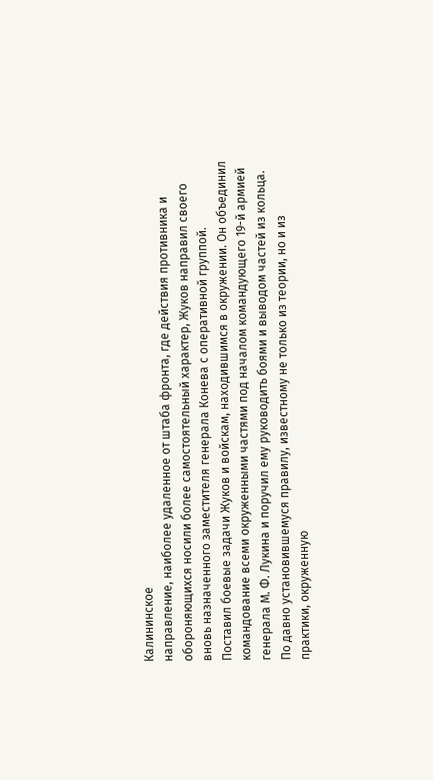Калининское
направление, наиболее удаленное от штаба фронта, где действия противника и
обороняющихся носили более самостоятельный характер, Жуков направил своего
вновь назначенного заместителя генерала Конева с оперативной группой.
Поставил боевые задачи Жуков и войскам, находившимся в окружении. Он объединил
командование всеми окруженными частями под началом командующего 19-й армией
генерала М. Ф. Лукина и поручил ему руководить боями и выводом частей из кольца.
По давно установившемуся правилу, известному не только из теории, но и из
практики, окруженную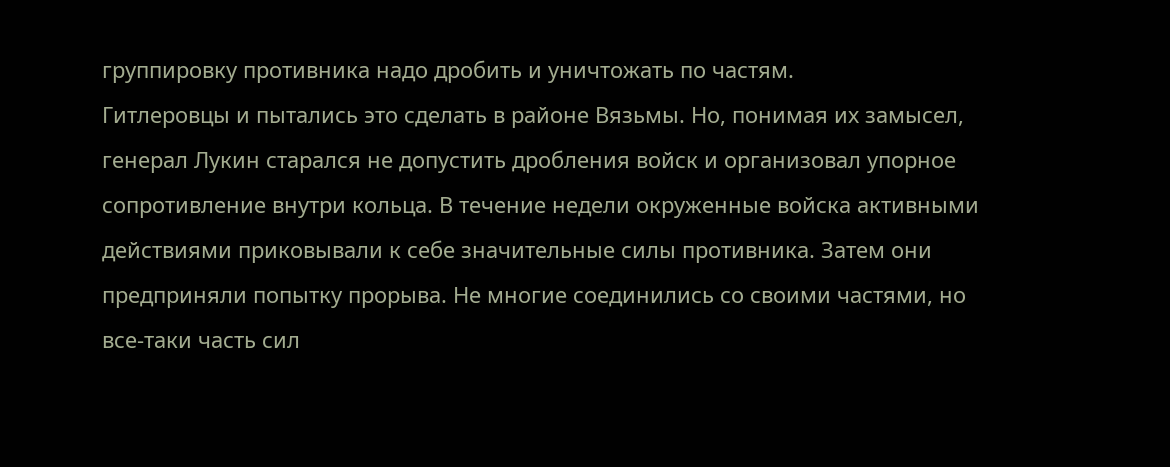группировку противника надо дробить и уничтожать по частям.
Гитлеровцы и пытались это сделать в районе Вязьмы. Но, понимая их замысел,
генерал Лукин старался не допустить дробления войск и организовал упорное
сопротивление внутри кольца. В течение недели окруженные войска активными
действиями приковывали к себе значительные силы противника. Затем они
предприняли попытку прорыва. Не многие соединились со своими частями, но
все-таки часть сил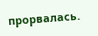прорвалась.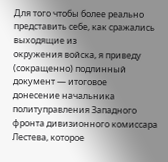Для того чтобы более реально представить себе, как сражались выходящие из
окружения войска, я приведу (сокращенно) подлинный документ — итоговое
донесение начальника политуправления Западного фронта дивизионного комиссара
Лестева, которое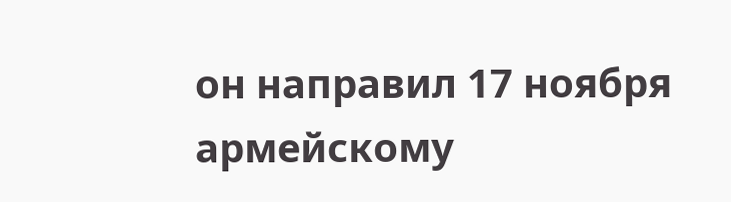он направил 17 ноября армейскому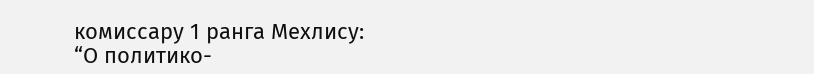комиссару 1 ранга Мехлису:
“О политико-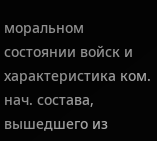моральном состоянии войск и характеристика ком. нач. состава,
вышедшего из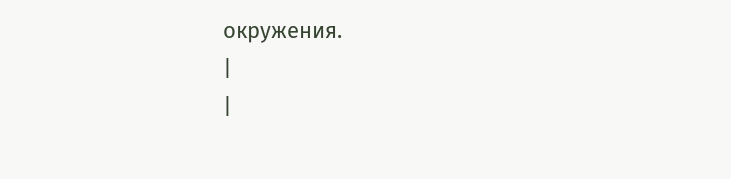окружения.
|
|